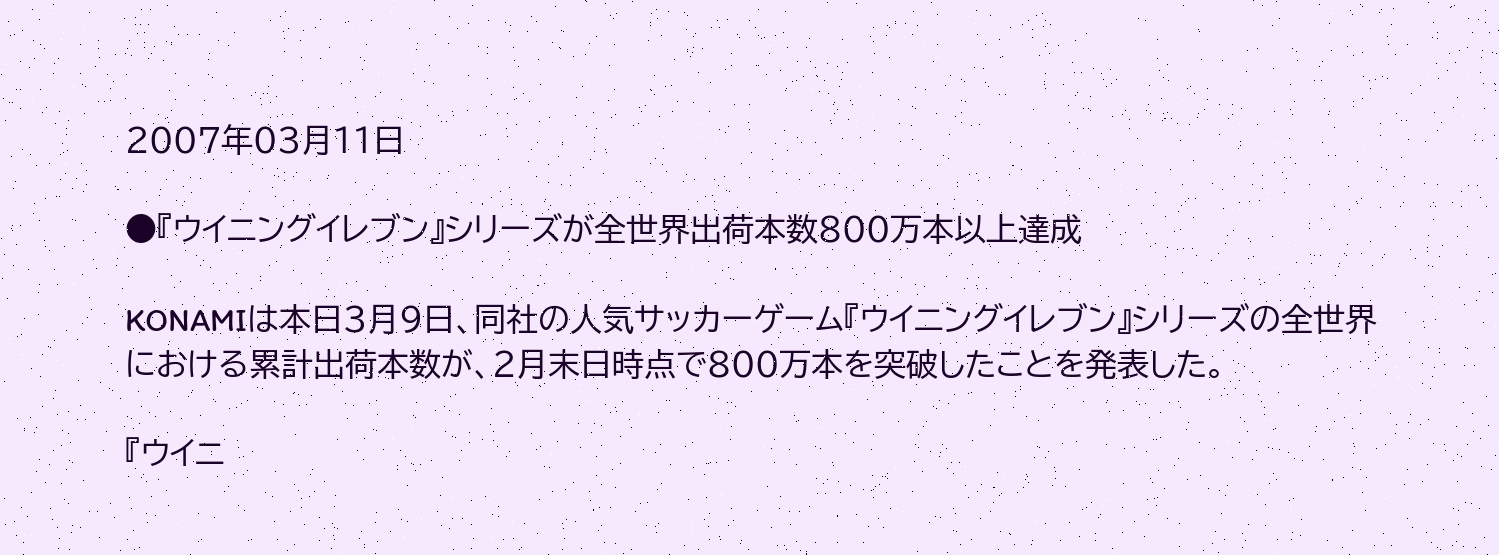2007年03月11日

●『ウイニングイレブン』シリーズが全世界出荷本数800万本以上達成

KONAMIは本日3月9日、同社の人気サッカーゲーム『ウイニングイレブン』シリーズの全世界における累計出荷本数が、2月末日時点で800万本を突破したことを発表した。

『ウイニ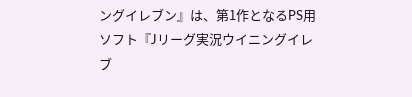ングイレブン』は、第1作となるPS用ソフト『Jリーグ実況ウイニングイレブ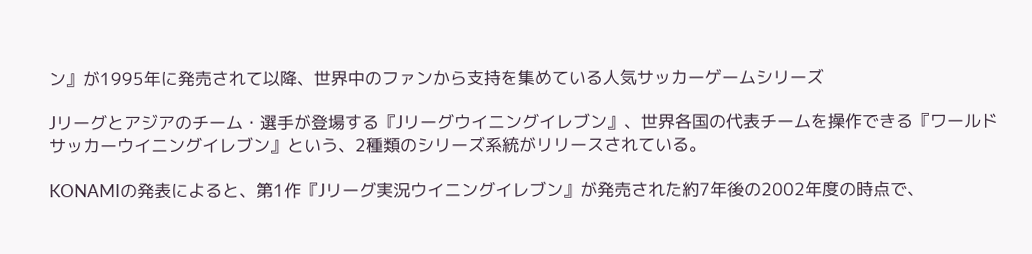ン』が1995年に発売されて以降、世界中のファンから支持を集めている人気サッカーゲームシリーズ

Jリーグとアジアのチーム・選手が登場する『Jリーグウイニングイレブン』、世界各国の代表チームを操作できる『ワールドサッカーウイニングイレブン』という、2種類のシリーズ系統がリリースされている。

KONAMIの発表によると、第1作『Jリーグ実況ウイニングイレブン』が発売された約7年後の2002年度の時点で、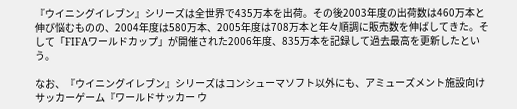『ウイニングイレブン』シリーズは全世界で435万本を出荷。その後2003年度の出荷数は460万本と伸び悩むものの、2004年度は580万本、2005年度は708万本と年々順調に販売数を伸ばしてきた。そして「FIFAワールドカップ」が開催された2006年度、835万本を記録して過去最高を更新したという。

なお、『ウイニングイレブン』シリーズはコンシューマソフト以外にも、アミューズメント施設向けサッカーゲーム『ワールドサッカー ウ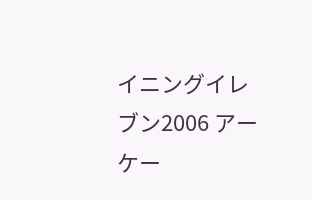イニングイレブン2006 アーケー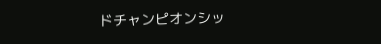ドチャンピオンシッ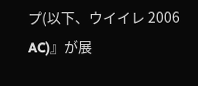プ(以下、ウイイレ 2006 AC)』が展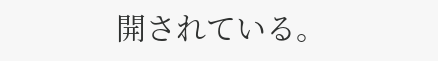開されている。